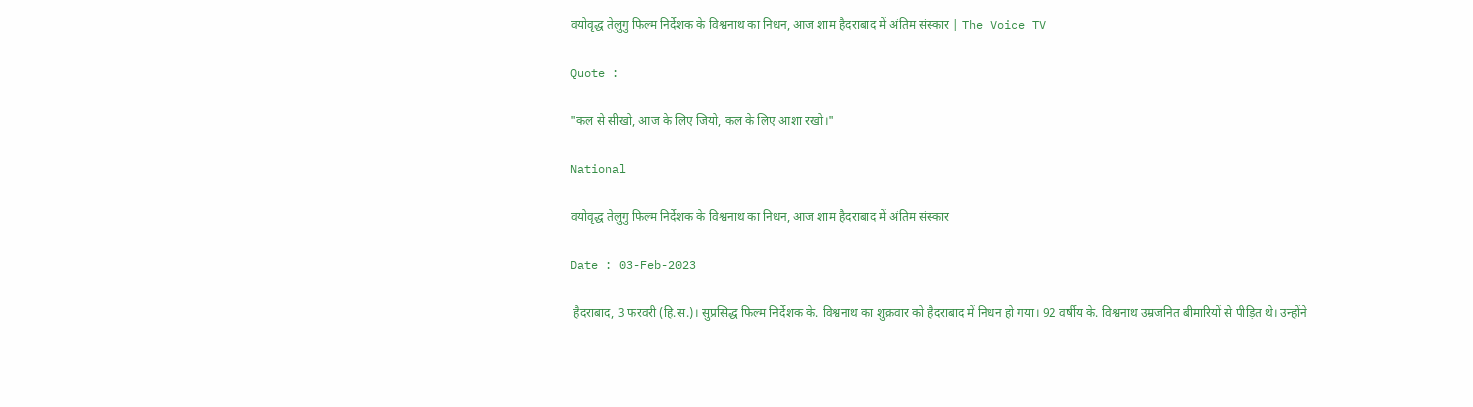वयोवृद्ध तेलुगु फिल्म निर्देशक के विश्वनाथ का निधन, आज शाम हैदराबाद में अंतिम संस्कार | The Voice TV

Quote :

"कल से सीखो, आज के लिए जियो, कल के लिए आशा रखो।"

National

वयोवृद्ध तेलुगु फिल्म निर्देशक के विश्वनाथ का निधन, आज शाम हैदराबाद में अंतिम संस्कार

Date : 03-Feb-2023

 हैदराबाद, 3 फरवरी (हि.स.)। सुप्रसिद्ध फिल्म निर्देशक के. विश्वनाथ का शुक्रवार को हैदराबाद में निधन हो गया। 92 वर्षीय के. विश्वनाथ उम्रजनित बीमारियों से पीड़ित थे। उन्होंने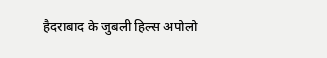हैदराबाद के जुबली हिल्स अपोलो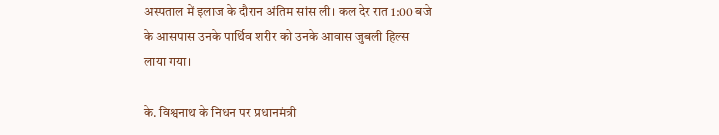अस्पताल में इलाज के दौरान अंतिम सांस ली। कल देर रात 1:00 बजे के आसपास उनके पार्थिव शरीर को उनके आवास जुबली हिल्स लाया गया।

के. विश्वनाथ के निधन पर प्रधानमंत्री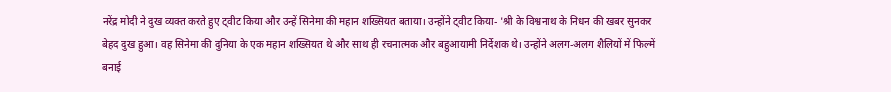नरेंद्र मोदी ने दुख व्यक्त करते हुए ट्वीट किया और उन्हें सिनेमा की महान शख्सियत बताया। उन्होंने ट्वीट किया- 'श्री के विश्वनाथ के निधन की खबर सुनकर बेहद दुख हुआ। वह सिनेमा की दुनिया के एक महान शख्सियत थे और साथ ही रचनात्मक और बहुआयामी निर्देशक थे। उन्होंने अलग-अलग शैलियों में फिल्में बनाई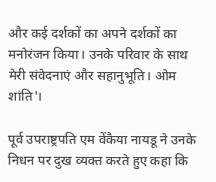और कई दर्शकों का अपने दर्शकों का मनोरंजन किया। उनके परिवार के साथ मेरी संवेदनाएं और सहानुभूति। ओम शांति'।

पूर्व उपराष्ट्रपति एम वेंकैया नायडू ने उनके निधन पर दुख व्यक्त करते हुए कहा कि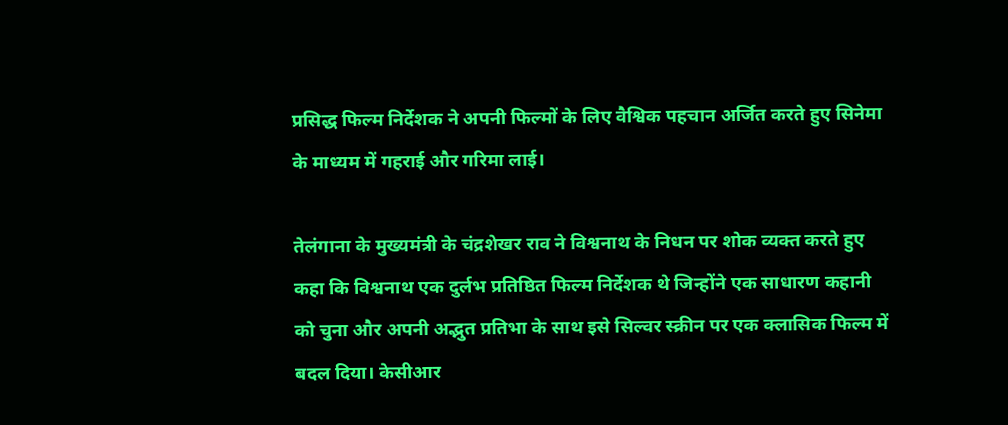प्रसिद्ध फिल्म निर्देशक ने अपनी फिल्मों के लिए वैश्विक पहचान अर्जित करते हुए सिनेमा के माध्यम में गहराई और गरिमा लाई।

तेलंगाना के मुख्यमंत्री के चंद्रशेखर राव ने विश्वनाथ के निधन पर शोक व्यक्त करते हुए कहा कि विश्वनाथ एक दुर्लभ प्रतिष्ठित फिल्म निर्देशक थे जिन्होंने एक साधारण कहानी को चुना और अपनी अद्भुत प्रतिभा के साथ इसे सिल्वर स्क्रीन पर एक क्लासिक फिल्म में बदल दिया। केसीआर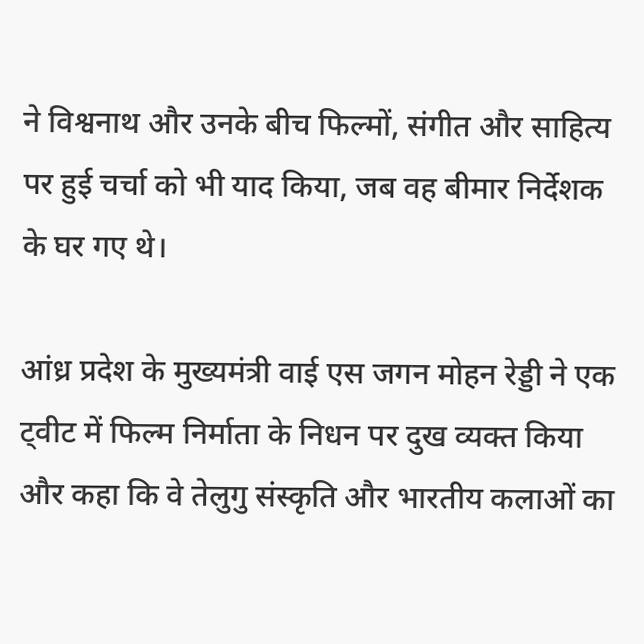ने विश्वनाथ और उनके बीच फिल्मों, संगीत और साहित्य पर हुई चर्चा को भी याद किया, जब वह बीमार निर्देशक के घर गए थे।

आंध्र प्रदेश के मुख्यमंत्री वाई एस जगन मोहन रेड्डी ने एक ट्वीट में फिल्म निर्माता के निधन पर दुख व्यक्त किया और कहा कि वे तेलुगु संस्कृति और भारतीय कलाओं का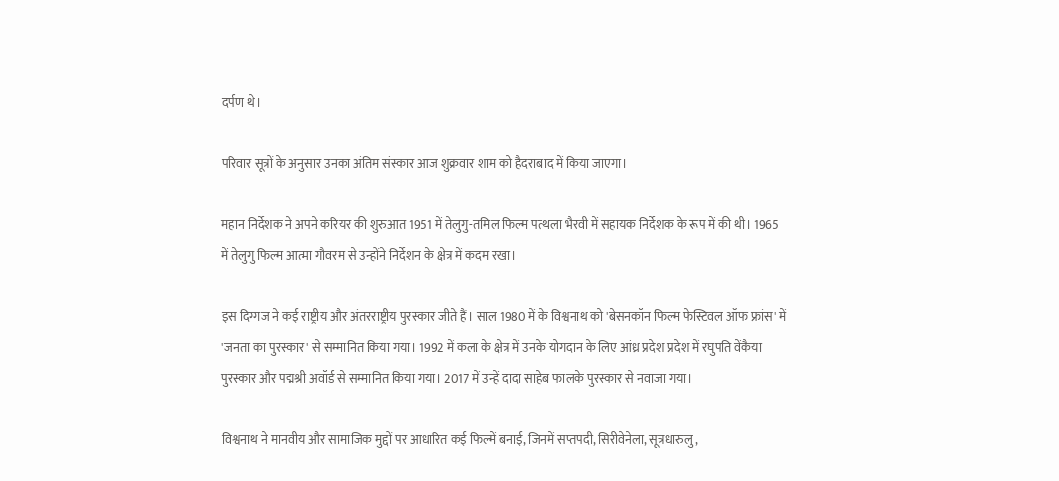दर्पण थे।

परिवार सूत्रों के अनुसार उनका अंतिम संस्कार आज शुक्रवार शाम को हैदराबाद में किया जाएगा।

महान निर्देशक ने अपने करियर की शुरुआत 1951 में तेलुगु-तमिल फिल्म पत्थला भैरवी में सहायक निर्देशक के रूप में की थी। 1965 में तेलुगु फिल्म आत्मा गौवरम से उन्होंने निर्देशन के क्षेत्र में कदम रखा।

इस दिग्गज ने कई राष्ट्रीय और अंतरराष्ट्रीय पुरस्कार जीते हैं। साल 1980 में के विश्वनाथ को 'बेसनकॉन फिल्म फेस्टिवल ऑफ फ्रांस' में 'जनता का पुरस्कार' से सम्मानित किया गया। 1992 में कला के क्षेत्र में उनके योगदान के लिए आंध्र प्रदेश प्रदेश में रघुपति वेंकैया पुरस्कार और पद्मश्री अवॉर्ड से सम्मानित किया गया। 2017 में उन्हें दादा साहेब फालके पुरस्कार से नवाजा गया।

विश्वनाथ ने मानवीय और सामाजिक मुद्दों पर आधारित कई फिल्में बनाई, जिनमें सप्तपदी, सिरीवेनेला, सूत्रधारुलु,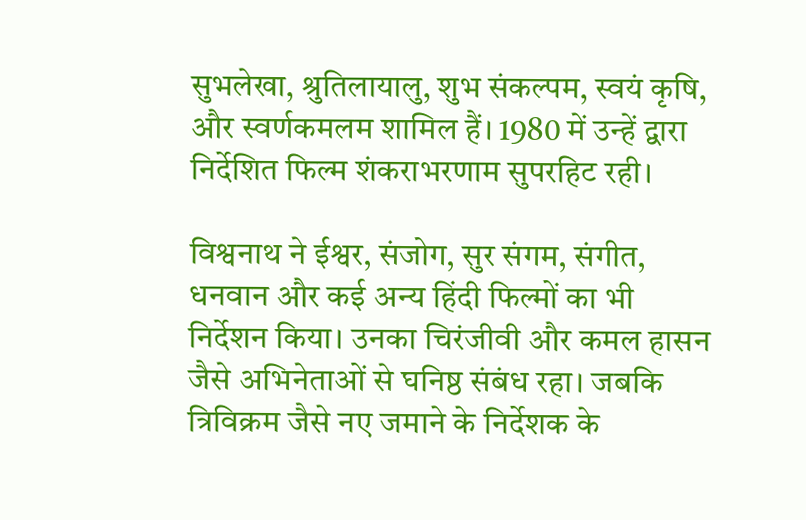सुभलेखा, श्रुतिलायालु, शुभ संकल्पम, स्वयं कृषि, और स्वर्णकमलम शामिल हैं। 1980 में उन्हें द्वारा निर्देशित फिल्म शंकराभरणाम सुपरहिट रही।

विश्वनाथ ने ईश्वर, संजोग, सुर संगम, संगीत, धनवान और कई अन्य हिंदी फिल्मों का भी निर्देशन किया। उनका चिरंजीवी और कमल हासन जैसे अभिनेताओं से घनिष्ठ संबंध रहा। जबकि त्रिविक्रम जैसे नए जमाने के निर्देशक के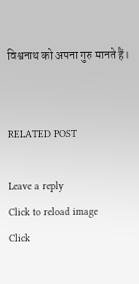विश्वनाथ को अपना गुरु मानते हैं।


RELATED POST

Leave a reply
Click to reload image
Click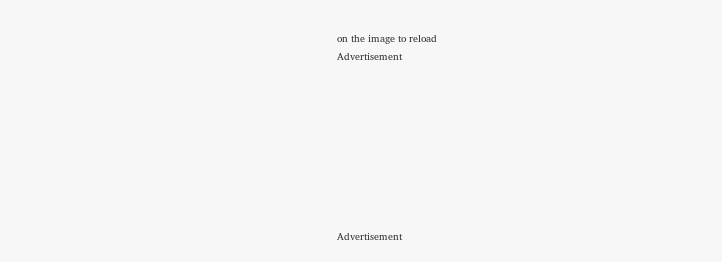on the image to reload
Advertisement









Advertisement